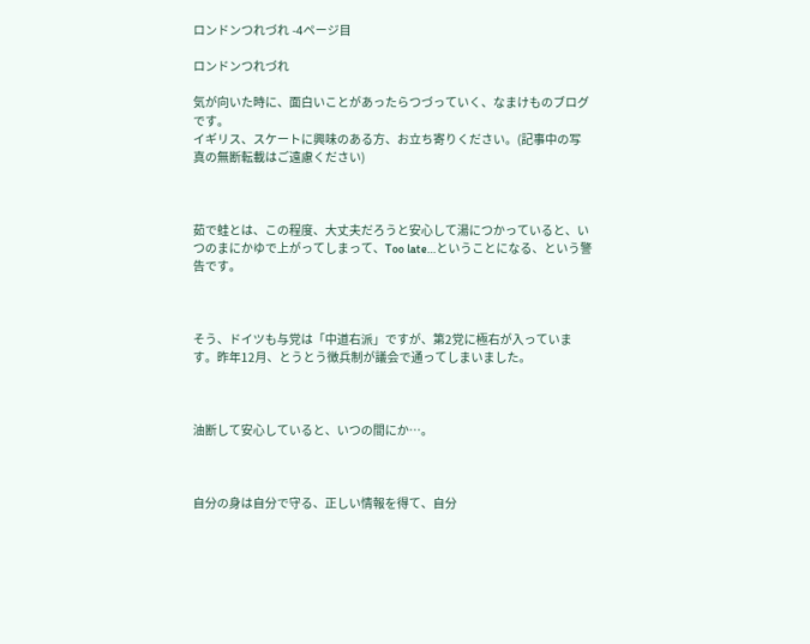ロンドンつれづれ -4ページ目

ロンドンつれづれ

気が向いた時に、面白いことがあったらつづっていく、なまけものブログです。
イギリス、スケートに興味のある方、お立ち寄りください。(記事中の写真の無断転載はご遠慮ください)



茹で蛙とは、この程度、大丈夫だろうと安心して湯につかっていると、いつのまにかゆで上がってしまって、Too late...ということになる、という警告です。



そう、ドイツも与党は「中道右派」ですが、第2党に極右が入っています。昨年12月、とうとう徴兵制が議会で通ってしまいました。



油断して安心していると、いつの間にか…。



自分の身は自分で守る、正しい情報を得て、自分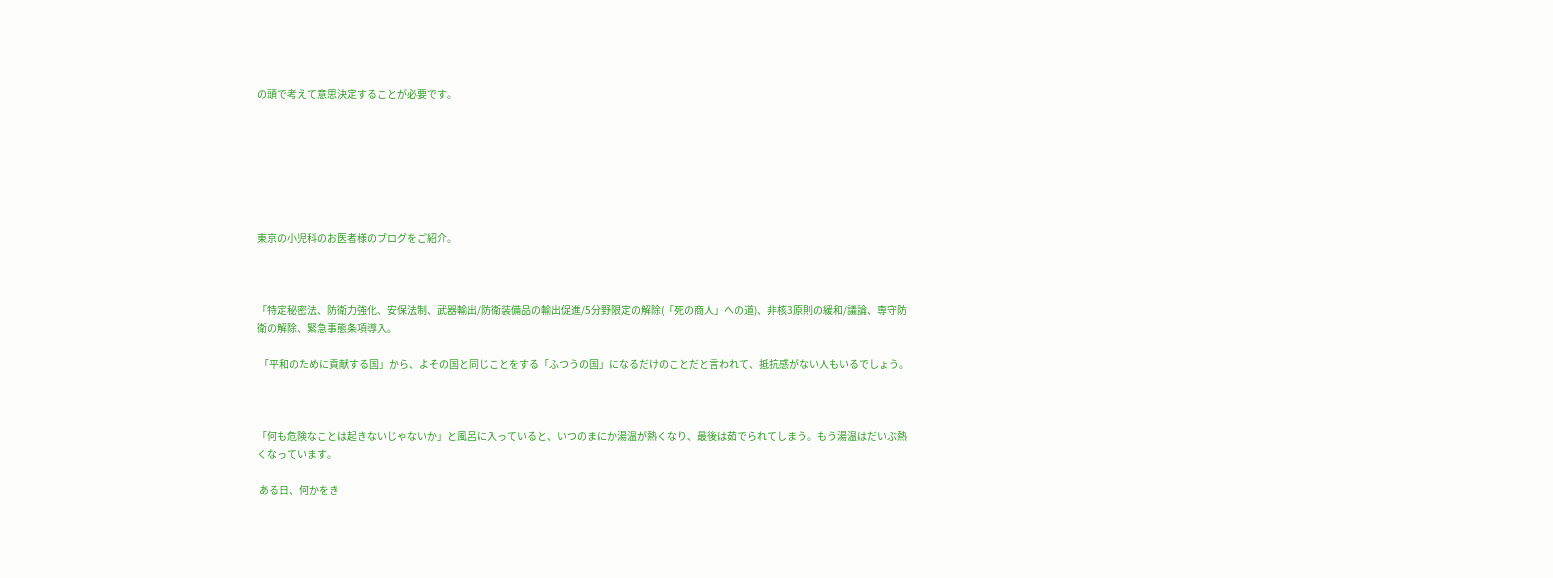の頭で考えて意思決定することが必要です。







東京の小児科のお医者様のブログをご紹介。



「特定秘密法、防衛力強化、安保法制、武器輸出/防衛装備品の輸出促進/5分野限定の解除(「死の商人」への道)、非核3原則の緩和/議論、専守防衛の解除、緊急事態条項導入。

 「平和のために貢献する国」から、よその国と同じことをする「ふつうの国」になるだけのことだと言われて、抵抗感がない人もいるでしょう。



「何も危険なことは起きないじゃないか」と風呂に入っていると、いつのまにか湯温が熱くなり、最後は茹でられてしまう。もう湯温はだいぶ熱くなっています。

 ある日、何かをき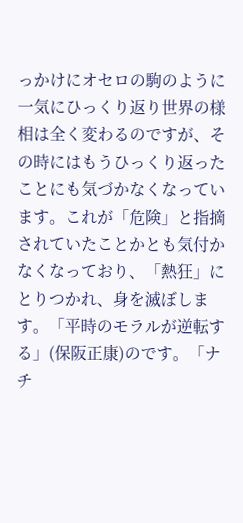っかけにオセロの駒のように一気にひっくり返り世界の様相は全く変わるのですが、その時にはもうひっくり返ったことにも気づかなくなっています。これが「危険」と指摘されていたことかとも気付かなくなっており、「熱狂」にとりつかれ、身を滅ぼします。「平時のモラルが逆転する」(保阪正康)のです。「ナチ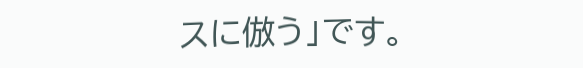スに倣う」です。